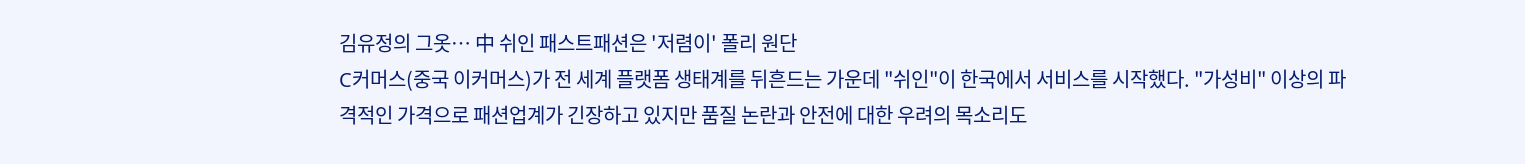김유정의 그옷… 中 쉬인 패스트패션은 '저렴이' 폴리 원단
C커머스(중국 이커머스)가 전 세계 플랫폼 생태계를 뒤흔드는 가운데 "쉬인"이 한국에서 서비스를 시작했다. "가성비" 이상의 파격적인 가격으로 패션업계가 긴장하고 있지만 품질 논란과 안전에 대한 우려의 목소리도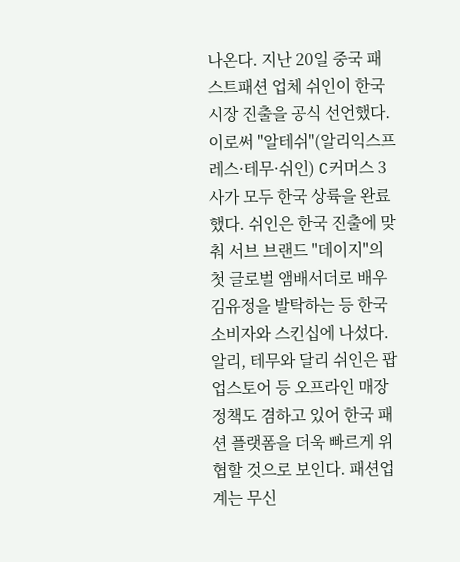나온다. 지난 20일 중국 패스트패션 업체 쉬인이 한국 시장 진출을 공식 선언했다. 이로써 "알테쉬"(알리익스프레스·테무·쉬인) C커머스 3사가 모두 한국 상륙을 완료했다. 쉬인은 한국 진출에 맞춰 서브 브랜드 "데이지"의 첫 글로벌 앰배서더로 배우 김유정을 발탁하는 등 한국 소비자와 스킨십에 나섰다. 알리, 테무와 달리 쉬인은 팝업스토어 등 오프라인 매장 정책도 겸하고 있어 한국 패션 플랫폼을 더욱 빠르게 위협할 것으로 보인다. 패션업계는 무신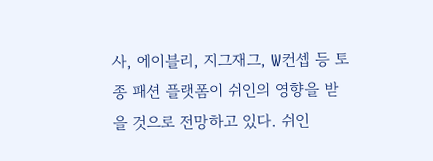사, 에이블리, 지그재그, W컨셉 등 토종 패션 플랫폼이 쉬인의 영향을 받을 것으로 전망하고 있다. 쉬인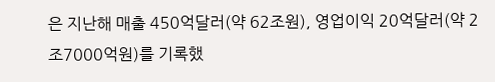은 지난해 매출 450억달러(약 62조원), 영업이익 20억달러(약 2조7000억원)를 기록했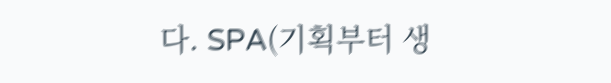다. SPA(기획부터 생